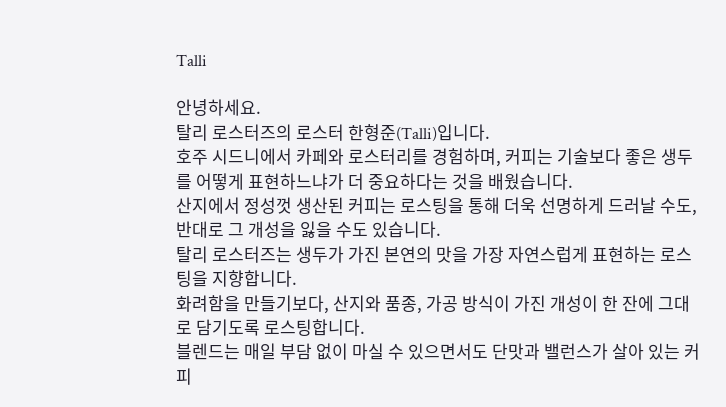Talli

안녕하세요.
탈리 로스터즈의 로스터 한형준(Talli)입니다.
호주 시드니에서 카페와 로스터리를 경험하며, 커피는 기술보다 좋은 생두를 어떻게 표현하느냐가 더 중요하다는 것을 배웠습니다.
산지에서 정성껏 생산된 커피는 로스팅을 통해 더욱 선명하게 드러날 수도, 반대로 그 개성을 잃을 수도 있습니다.
탈리 로스터즈는 생두가 가진 본연의 맛을 가장 자연스럽게 표현하는 로스팅을 지향합니다.
화려함을 만들기보다, 산지와 품종, 가공 방식이 가진 개성이 한 잔에 그대로 담기도록 로스팅합니다.
블렌드는 매일 부담 없이 마실 수 있으면서도 단맛과 밸런스가 살아 있는 커피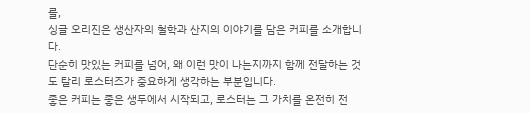를,
싱글 오리진은 생산자의 철학과 산지의 이야기를 담은 커피를 소개합니다.
단순히 맛있는 커피를 넘어, 왜 이런 맛이 나는지까지 함께 전달하는 것도 탈리 로스터즈가 중요하게 생각하는 부분입니다.
좋은 커피는 좋은 생두에서 시작되고, 로스터는 그 가치를 온전히 전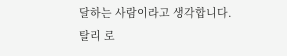달하는 사람이라고 생각합니다.
탈리 로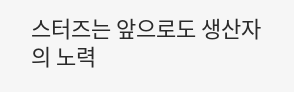스터즈는 앞으로도 생산자의 노력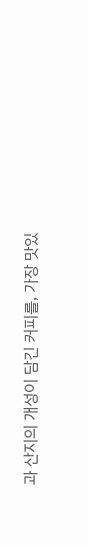과 산지의 개성이 담긴 커피를, 가장 맛있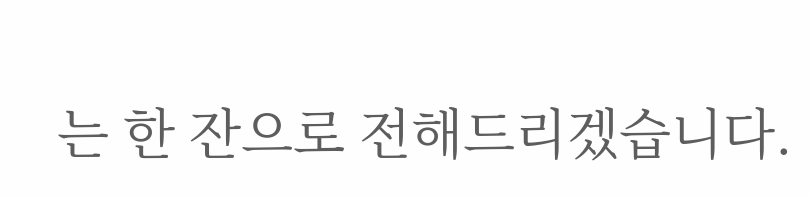는 한 잔으로 전해드리겠습니다.